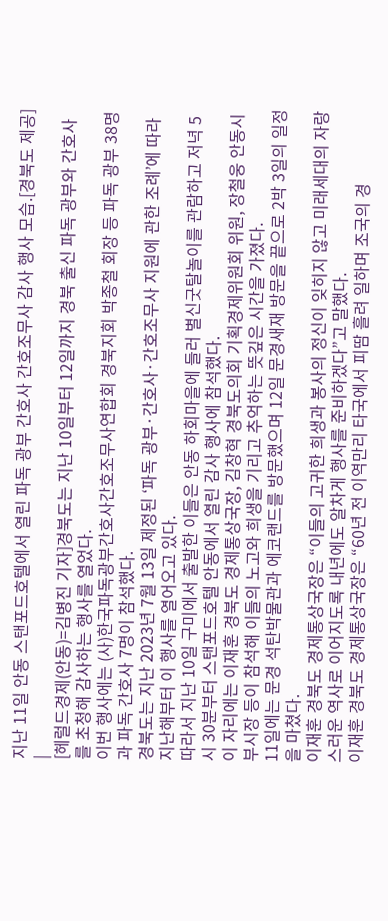지난 11일 안동 스탠포드호텔에서 열린 파독 광부 간호사 간호조무사 감사 행사 모습.[경북도 제공] |
[헤럴드경제(안동)=김병진 기자]경북도는 지난 10일부터 12일까지 경북 출신 파독 광부와 간호사를 초청해 감사하는 행사를 열었다.
이번 행사에는 (사)한국파독광부간호사간호조무사연합회 경북지회 박종철 회장 등 파독 광부 38명과 파독 간호사 7명이 참석했다.
경북도는 지난 2023년 7월 13일 제정된 ‘파독 광부·간호사·간호조무사 지원에 관한 조례’에 따라 지난해부터 이 행사를 열어오고 있다.
따라서 지난 10일 구미에서 출발한 이들은 안동 하회마을에 들러 별신굿탈놀이를 관람하고 저녁 5시 30분부터 스탠포드호텔 안동에서 열린 감사 행사에 참석했다.
이 자리에는 이재훈 경북도 경제통상국장, 김창혁 경북도의회 기획경제위원회 위원, 장철웅 안동시 부시장 등이 참석해 이들의 노고와 희생을 기리고 추억하는 뜻깊은 시간을 가졌다.
11일에는 문경 석탄박물관과 에코랜드를 방문했으며 12일 문경새재 방문을 끝으로 2박 3일의 일정을 마쳤다.
이재훈 경북도 경제통상국장은 “이들의 고귀한 희생과 봉사의 정신이 잊히지 않고 미래세대의 자랑스러운 역사로 이어지도록 내년에도 알차게 행사를 준비하겠다”고 말했다.
이재훈 경북도 경제통상국장은 “60년 전 이역만리 타국에서 피땀 흘려 일하며 조국의 경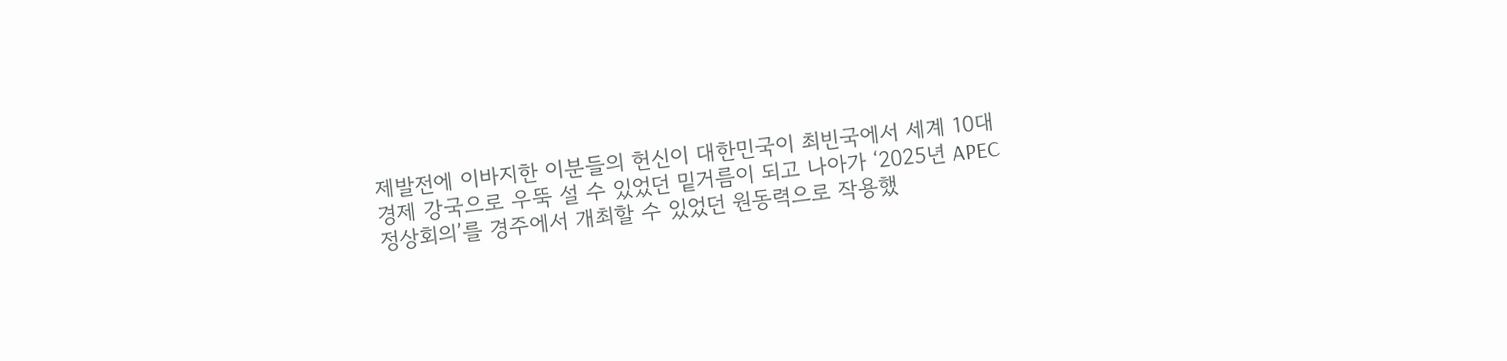제발전에 이바지한 이분들의 헌신이 대한민국이 최빈국에서 세계 10대 경제 강국으로 우뚝 설 수 있었던 밑거름이 되고 나아가 ‘2025년 APEC 정상회의’를 경주에서 개최할 수 있었던 원동력으로 작용했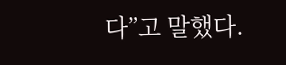다”고 말했다.